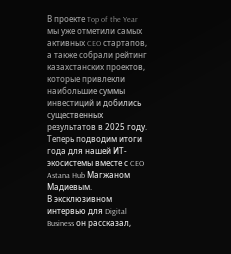В проекте Top of the Year мы уже отметили самых активных CEO стартапов, а также собрали рейтинг казахстанских проектов, которые привлекли наибольшие суммы инвестиций и добились существенных результатов в 2025 году. Теперь подводим итоги года для нашей ИТ-экосистемы вместе с CEO Astana Hub Магжаном Мадиевым.
В эксклюзивном интервью для Digital Business он рассказал,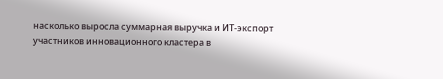насколько выросла суммарная выручка и ИТ-экспорт участников инновационного кластера в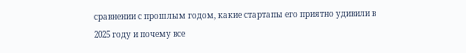сравнении с прошлым годом, какие стартапы его приятно удивили в 2025 году и почему все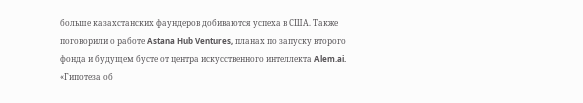больше казахстанских фаундеров добиваются успеха в США. Также поговорили о работе Astana Hub Ventures, планах по запуску второго фонда и будущем бусте от центра искусственного интеллекта Alem.ai.
«Гипотеза об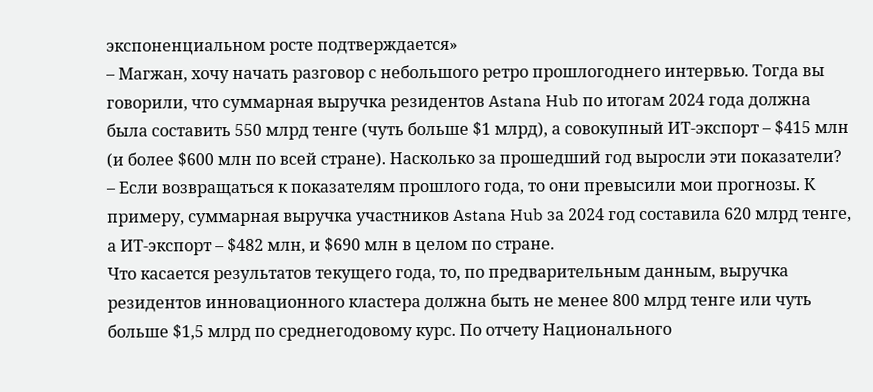экспоненциальном росте подтверждается»
– Магжан, хочу начать разговор с небольшого ретро прошлогоднего интервью. Тогда вы говорили, что суммарная выручка резидентов Astana Hub по итогам 2024 года должна была составить 550 млрд тенге (чуть больше $1 млрд), а совокупный ИТ-экспорт – $415 млн (и более $600 млн по всей стране). Насколько за прошедший год выросли эти показатели?
– Если возвращаться к показателям прошлого года, то они превысили мои прогнозы. К примеру, суммарная выручка участников Astana Hub за 2024 год составила 620 млрд тенге, а ИТ-экспорт – $482 млн, и $690 млн в целом по стране.
Что касается результатов текущего года, то, по предварительным данным, выручка резидентов инновационного кластера должна быть не менее 800 млрд тенге или чуть больше $1,5 млрд по среднегодовому курс. По отчету Национального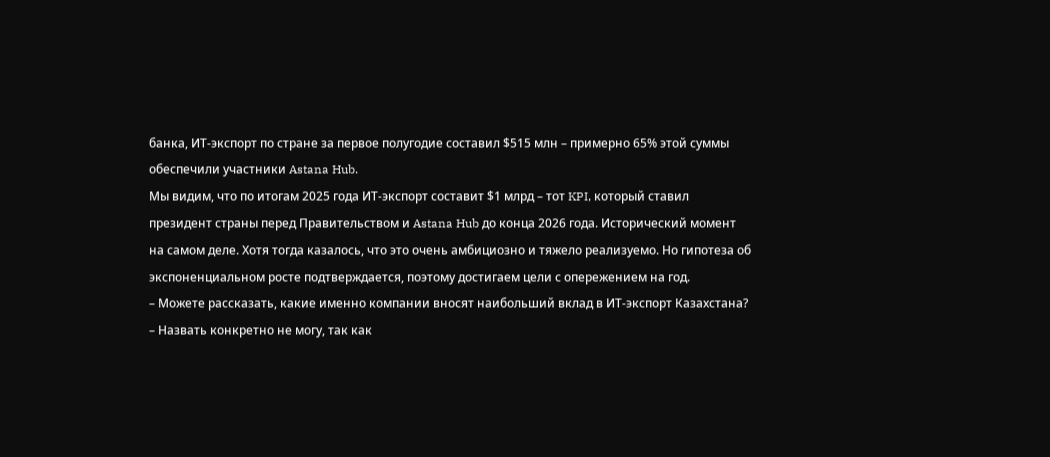банка, ИТ-экспорт по стране за первое полугодие составил $515 млн – примерно 65% этой суммы обеспечили участники Astana Hub.
Мы видим, что по итогам 2025 года ИТ-экспорт составит $1 млрд – тот KPI, который ставил президент страны перед Правительством и Astana Hub до конца 2026 года. Исторический момент на самом деле. Хотя тогда казалось, что это очень амбициозно и тяжело реализуемо. Но гипотеза об экспоненциальном росте подтверждается, поэтому достигаем цели с опережением на год.
– Можете рассказать, какие именно компании вносят наибольший вклад в ИТ-экспорт Казахстана?
– Назвать конкретно не могу, так как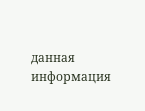данная информация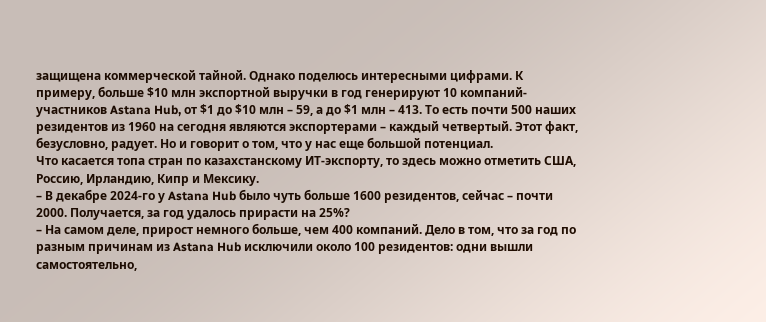защищена коммерческой тайной. Однако поделюсь интересными цифрами. К примеру, больше $10 млн экспортной выручки в год генерируют 10 компаний-участников Astana Hub, от $1 до $10 млн – 59, а до $1 млн – 413. То есть почти 500 наших резидентов из 1960 на сегодня являются экспортерами – каждый четвертый. Этот факт, безусловно, радует. Но и говорит о том, что у нас еще большой потенциал.
Что касается топа стран по казахстанскому ИТ-экспорту, то здесь можно отметить США, Россию, Ирландию, Кипр и Мексику.
– В декабре 2024-го у Astana Hub было чуть больше 1600 резидентов, сейчас – почти 2000. Получается, за год удалось прирасти на 25%?
– На самом деле, прирост немного больше, чем 400 компаний. Дело в том, что за год по разным причинам из Astana Hub исключили около 100 резидентов: одни вышли самостоятельно,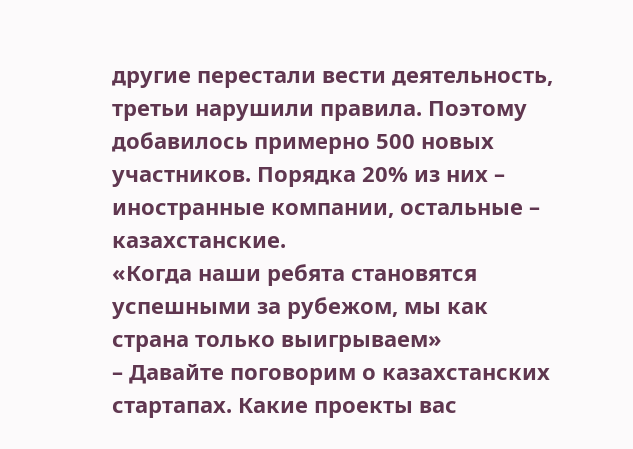другие перестали вести деятельность, третьи нарушили правила. Поэтому добавилось примерно 500 новых участников. Порядка 20% из них – иностранные компании, остальные – казахстанские.
«Когда наши ребята становятся успешными за рубежом, мы как страна только выигрываем»
– Давайте поговорим о казахстанских стартапах. Какие проекты вас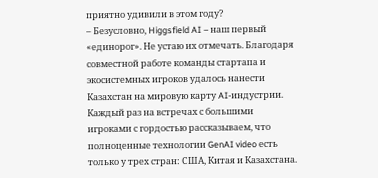приятно удивили в этом году?
– Безусловно, Higgsfield AI – наш первый «единорог». Не устаю их отмечать. Благодаря совместной работе команды стартапа и экосистемных игроков удалось нанести Казахстан на мировую карту AI-индустрии. Каждый раз на встречах с большими игроками с гордостью рассказываем, что полноценные технологии GenAI video есть только у трех стран: США, Китая и Казахстана.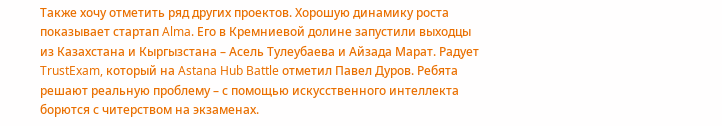Также хочу отметить ряд других проектов. Хорошую динамику роста показывает стартап Alma. Его в Кремниевой долине запустили выходцы из Казахстана и Кыргызстана – Асель Тулеубаева и Айзада Марат. Радует TrustExam, который на Astana Hub Battle отметил Павел Дуров. Ребята решают реальную проблему – с помощью искусственного интеллекта борются с читерством на экзаменах.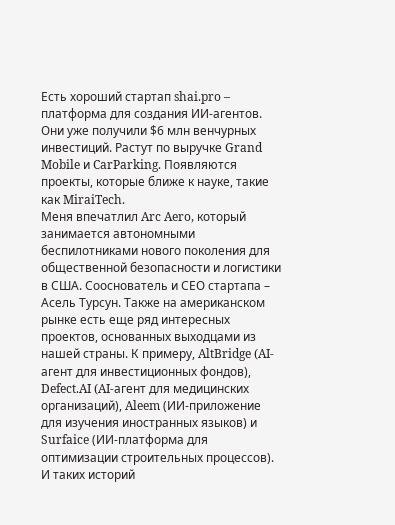Есть хороший стартап shai.pro – платформа для создания ИИ-агентов. Они уже получили $6 млн венчурных инвестиций. Растут по выручке Grand Mobile и CarParking. Появляются проекты, которые ближе к науке, такие как MiraiTech.
Меня впечатлил Arc Aero, который занимается автономными беспилотниками нового поколения для общественной безопасности и логистики в США. Сооснователь и СЕО стартапа – Асель Турсун. Также на американском рынке есть еще ряд интересных проектов, основанных выходцами из нашей страны. К примеру, AltBridge (AI-агент для инвестиционных фондов), Defect.AI (AI-агент для медицинских организаций), Aleem (ИИ-приложение для изучения иностранных языков) и Surfaice (ИИ-платформа для оптимизации строительных процессов). И таких историй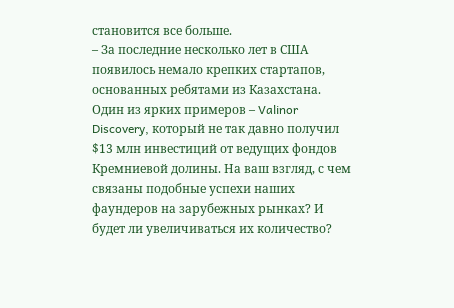становится все больше.
– За последние несколько лет в США появилось немало крепких стартапов, основанных ребятами из Казахстана. Один из ярких примеров – Valinor Discovery, который не так давно получил $13 млн инвестиций от ведущих фондов Кремниевой долины. На ваш взгляд, с чем связаны подобные успехи наших фаундеров на зарубежных рынках? И будет ли увеличиваться их количество?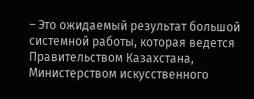– Это ожидаемый результат большой системной работы, которая ведется Правительством Казахстана, Министерством искусственного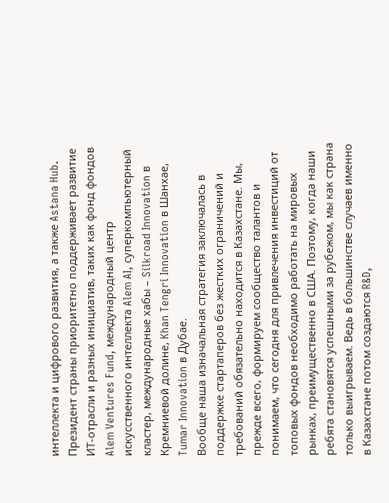интеллекта и цифрового развития, а также Astana Hub. Президент страны приоритетно поддерживает развитие ИТ-отрасли и разных инициатив, таких как фонд фондов Alem Ventures Fund, международный центр искусственного интеллекта Alem AI, суперкомпьютерный кластер, международные хабы – Silkroad Innovation в Кремниевой долине, Khan Tengri Innovation в Шанхае, Tumar Innovation в Дубае.
Вообще наша изначальная стратегия заключалась в поддержке стартаперов без жестких ограничений и требований обязательно находится в Казахстане. Мы, прежде всего, формируем сообщество талантов и понимаем, что сегодня для привлечения инвестиций от топовых фондов необходимо работать на мировых рынках, преимущественно в США. Поэтому, когда наши ребята становятся успешными за рубежом, мы как страна только выигрываем. Ведь в большинстве случаев именно в Казахстане потом создаются R&D,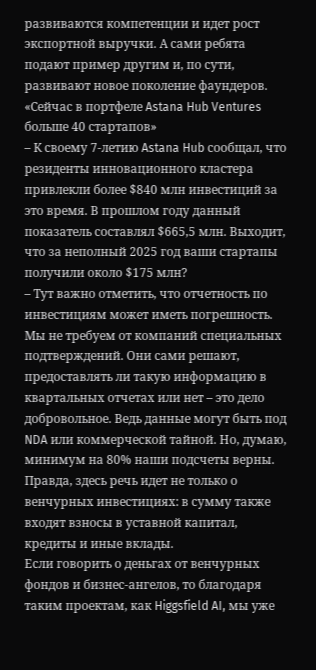развиваются компетенции и идет рост экспортной выручки. А сами ребята подают пример другим и, по сути, развивают новое поколение фаундеров.
«Сейчас в портфеле Astana Hub Ventures больше 40 стартапов»
– К своему 7-летию Astana Hub сообщал, что резиденты инновационного кластера привлекли более $840 млн инвестиций за это время. В прошлом году данный показатель составлял $665,5 млн. Выходит, что за неполный 2025 год ваши стартапы получили около $175 млн?
– Тут важно отметить, что отчетность по инвестициям может иметь погрешность. Мы не требуем от компаний специальных подтверждений. Они сами решают, предоставлять ли такую информацию в квартальных отчетах или нет – это дело добровольное. Ведь данные могут быть под NDA или коммерческой тайной. Но, думаю, минимум на 80% наши подсчеты верны. Правда, здесь речь идет не только о венчурных инвестициях: в сумму также входят взносы в уставной капитал, кредиты и иные вклады.
Если говорить о деньгах от венчурных фондов и бизнес-ангелов, то благодаря таким проектам, как Higgsfield AI, мы уже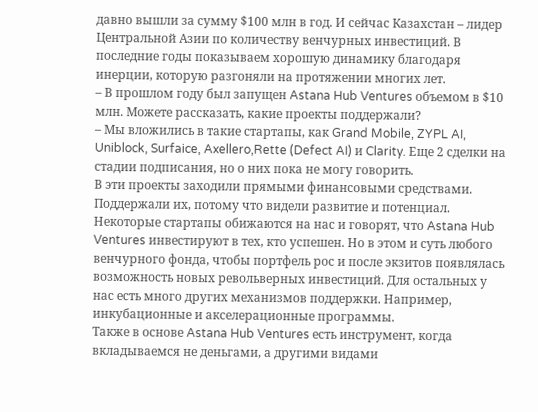давно вышли за сумму $100 млн в год. И сейчас Казахстан – лидер Центральной Азии по количеству венчурных инвестиций. В последние годы показываем хорошую динамику благодаря инерции, которую разгоняли на протяжении многих лет.
– В прошлом году был запущен Astana Hub Ventures объемом в $10 млн. Можете рассказать, какие проекты поддержали?
– Мы вложились в такие стартапы, как Grand Mobile, ZYPL AI, Uniblock, Surfaice, Axellero,Rette (Defect AI) и Clarity. Еще 2 сделки на стадии подписания, но о них пока не могу говорить.
В эти проекты заходили прямыми финансовыми средствами. Поддержали их, потому что видели развитие и потенциал. Некоторые стартапы обижаются на нас и говорят, что Astana Hub Ventures инвестируют в тех, кто успешен. Но в этом и суть любого венчурного фонда, чтобы портфель рос и после экзитов появлялась возможность новых револьверных инвестиций. Для остальных у нас есть много других механизмов поддержки. Например, инкубационные и акселерационные программы.
Также в основе Astana Hub Ventures есть инструмент, когда вкладываемся не деньгами, а другими видами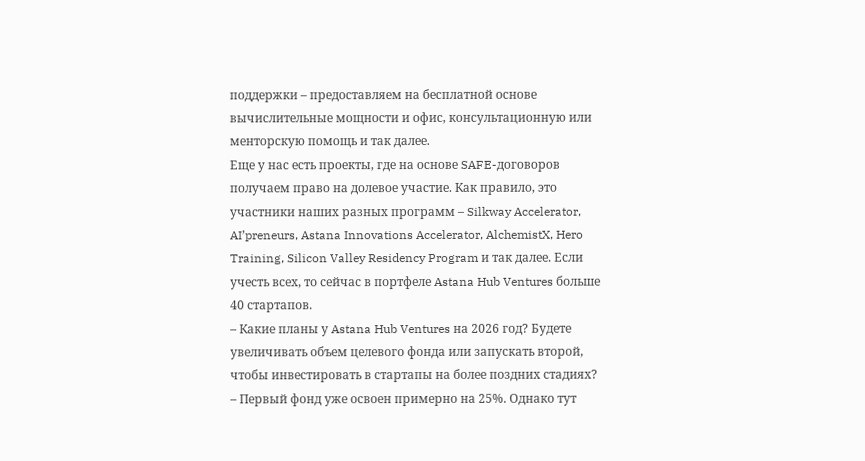поддержки – предоставляем на бесплатной основе вычислительные мощности и офис, консультационную или менторскую помощь и так далее.
Еще у нас есть проекты, где на основе SAFE-договоров получаем право на долевое участие. Как правило, это участники наших разных программ – Silkway Accelerator, AI’preneurs, Astana Innovations Accelerator, AlchemistX, Hero Training, Silicon Valley Residency Program и так далее. Если учесть всех, то сейчас в портфеле Astana Hub Ventures больше 40 стартапов.
– Какие планы у Astana Hub Ventures на 2026 год? Будете увеличивать объем целевого фонда или запускать второй, чтобы инвестировать в стартапы на более поздних стадиях?
– Первый фонд уже освоен примерно на 25%. Однако тут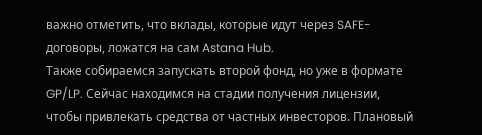важно отметить, что вклады, которые идут через SAFE-договоры, ложатся на сам Astana Hub.
Также собираемся запускать второй фонд, но уже в формате GP/LP. Сейчас находимся на стадии получения лицензии, чтобы привлекать средства от частных инвесторов. Плановый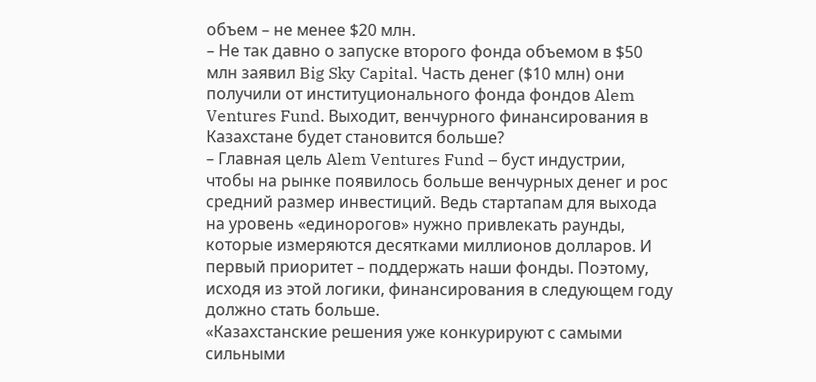объем – не менее $20 млн.
– Не так давно о запуске второго фонда объемом в $50 млн заявил Big Sky Capital. Часть денег ($10 млн) они получили от институционального фонда фондов Alem Ventures Fund. Выходит, венчурного финансирования в Казахстане будет становится больше?
– Главная цель Alem Ventures Fund – буст индустрии, чтобы на рынке появилось больше венчурных денег и рос средний размер инвестиций. Ведь стартапам для выхода на уровень «единорогов» нужно привлекать раунды, которые измеряются десятками миллионов долларов. И первый приоритет – поддержать наши фонды. Поэтому, исходя из этой логики, финансирования в следующем году должно стать больше.
«Казахстанские решения уже конкурируют с самыми сильными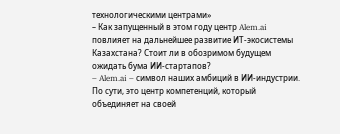технологическими центрами»
– Как запущенный в этом году центр Alem.ai повлияет на дальнейшее развитие ИТ-экосистемы Казахстана? Стоит ли в обозримом будущем ожидать бума ИИ-стартапов?
– Alem.ai – символ наших амбиций в ИИ-индустрии. По сути, это центр компетенций, который объединяет на своей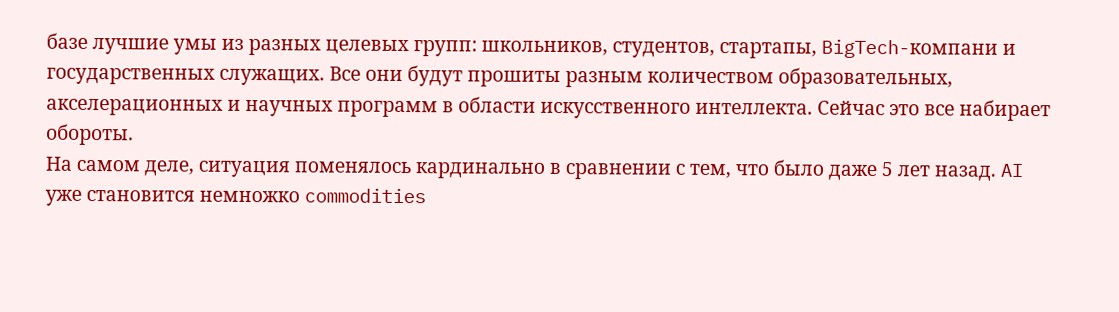базе лучшие умы из разных целевых групп: школьников, студентов, стартапы, BigTech-компани и государственных служащих. Все они будут прошиты разным количеством образовательных, акселерационных и научных программ в области искусственного интеллекта. Сейчас это все набирает обороты.
На самом деле, ситуация поменялось кардинально в сравнении с тем, что было даже 5 лет назад. AI уже становится немножко commodities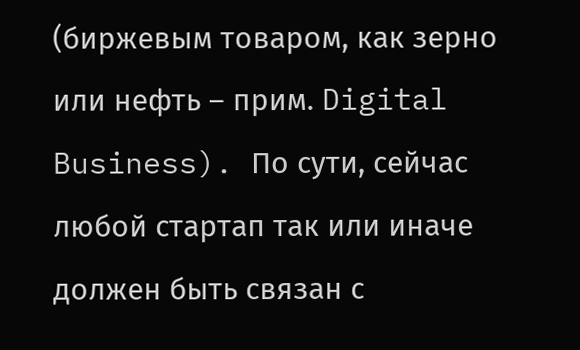(биржевым товаром, как зерно или нефть – прим. Digital Business). По сути, сейчас любой стартап так или иначе должен быть связан с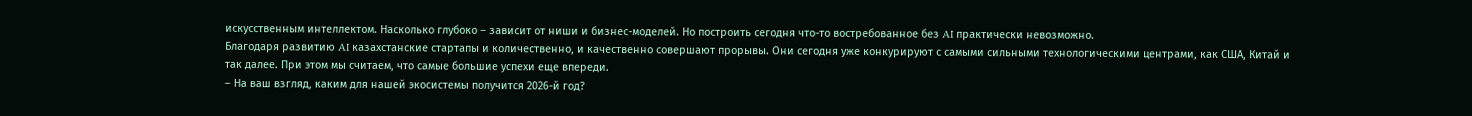искусственным интеллектом. Насколько глубоко – зависит от ниши и бизнес-моделей. Но построить сегодня что-то востребованное без AI практически невозможно.
Благодаря развитию AI казахстанские стартапы и количественно, и качественно совершают прорывы. Они сегодня уже конкурируют с самыми сильными технологическими центрами, как США, Китай и так далее. При этом мы считаем, что самые большие успехи еще впереди.
– На ваш взгляд, каким для нашей экосистемы получится 2026-й год?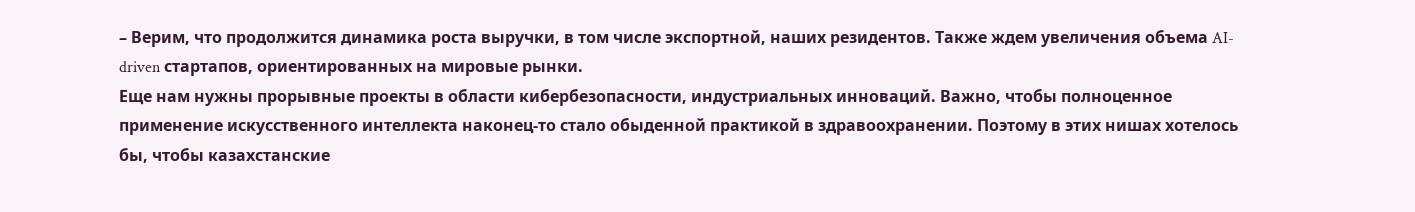– Верим, что продолжится динамика роста выручки, в том числе экспортной, наших резидентов. Также ждем увеличения объема AI-driven стартапов, ориентированных на мировые рынки.
Еще нам нужны прорывные проекты в области кибербезопасности, индустриальных инноваций. Важно, чтобы полноценное применение искусственного интеллекта наконец-то стало обыденной практикой в здравоохранении. Поэтому в этих нишах хотелось бы, чтобы казахстанские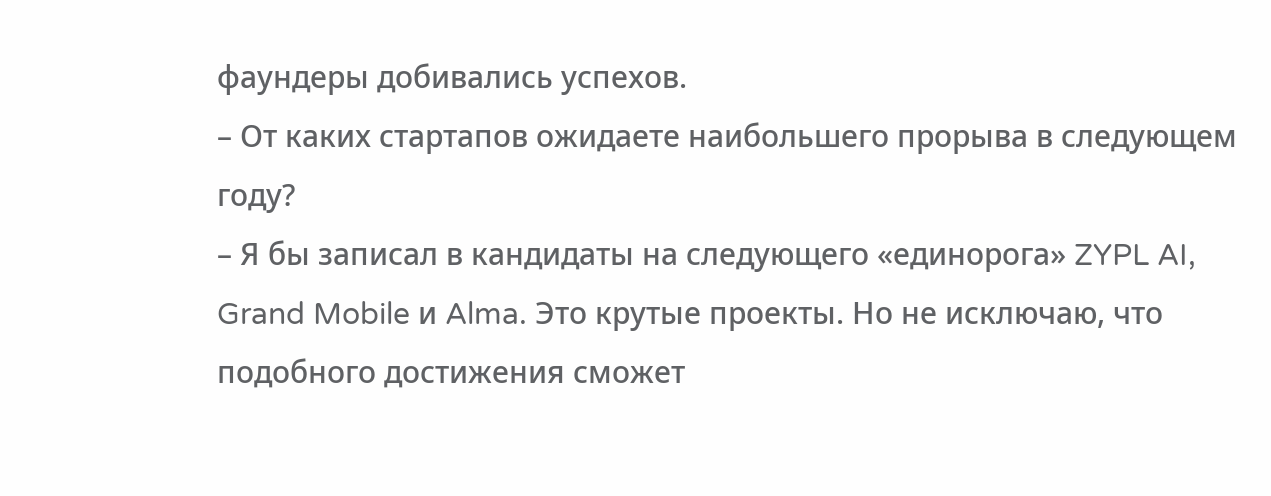фаундеры добивались успехов.
– От каких стартапов ожидаете наибольшего прорыва в следующем году?
– Я бы записал в кандидаты на следующего «единорога» ZYPL AI, Grand Mobile и Alma. Это крутые проекты. Но не исключаю, что подобного достижения сможет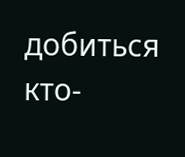добиться кто-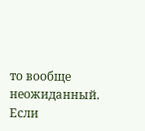то вообще неожиданный. Если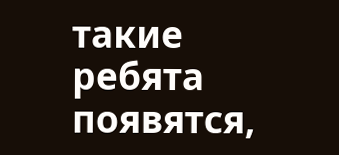такие ребята появятся,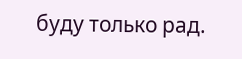буду только рад.